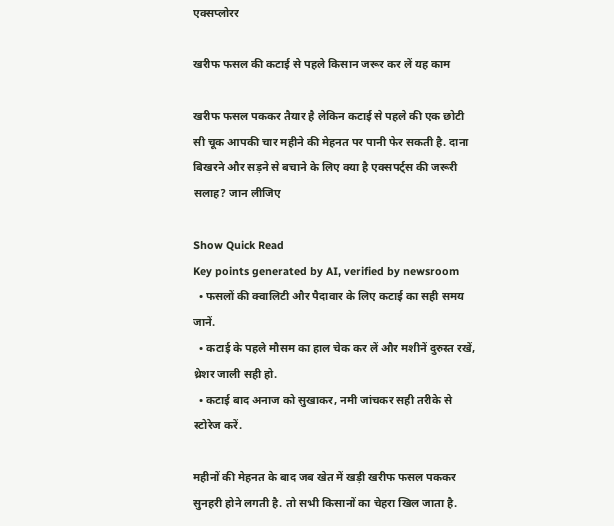एक्सप्लोरर

खरीफ फसल की कटाई से पहले किसान जरूर कर लें यह काम

खरीफ फसल पककर तैयार है लेकिन कटाई से पहले की एक छोटी सी चूक आपकी चार महीने की मेहनत पर पानी फेर सकती है. दाना बिखरने और सड़ने से बचाने के लिए क्या है एक्सपर्ट्स की जरूरी सलाह? जान लीजिए

Show Quick Read
Key points generated by AI, verified by newsroom
  • फसलों की क्वालिटी और पैदावार के लिए कटाई का सही समय जानें.
  • कटाई के पहले मौसम का हाल चेक कर लें और मशीनें दुरुस्त रखें, थ्रेशर जाली सही हो.
  • कटाई बाद अनाज को सुखाकर, नमी जांचकर सही तरीके से स्टोरेज करें.

महीनों की मेहनत के बाद जब खेत में खड़ी खरीफ फसल पककर सुनहरी होने लगती है. तो सभी किसानों का चेहरा खिल जाता है.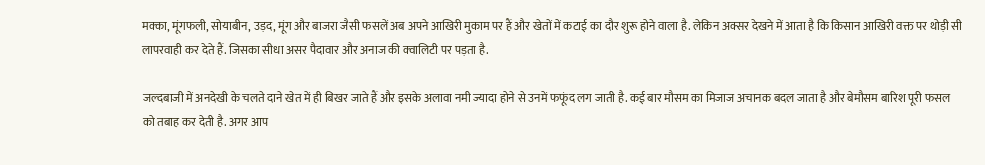मक्का, मूंगफली, सोयाबीन, उड़द, मूंग और बाजरा जैसी फसलें अब अपने आखिरी मुकाम पर हैं और खेतों में कटाई का दौर शुरू होने वाला है. लेकिन अक्सर देखने में आता है कि किसान आखिरी वक्त पर थोड़ी सी लापरवाही कर देते हैं. जिसका सीधा असर पैदावार और अनाज की क्वालिटी पर पड़ता है.

जल्दबाजी में अनदेखी के चलते दाने खेत में ही बिखर जाते हैं और इसके अलावा नमी ज्यादा होने से उनमें फफूंद लग जाती है. कई बार मौसम का मिजाज अचानक बदल जाता है और बेमौसम बारिश पूरी फसल को तबाह कर देती है. अगर आप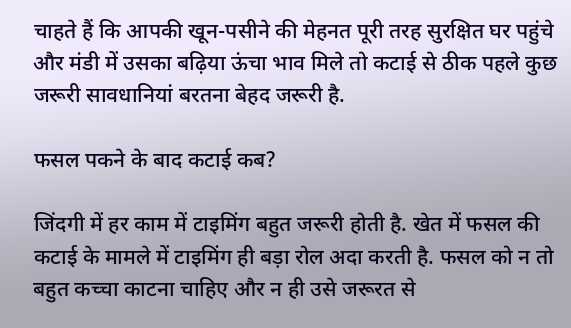चाहते हैं कि आपकी खून-पसीने की मेहनत पूरी तरह सुरक्षित घर पहुंचे और मंडी में उसका बढ़िया ऊंचा भाव मिले तो कटाई से ठीक पहले कुछ जरूरी सावधानियां बरतना बेहद जरूरी है.

फसल पकने के बाद कटाई कब?

जिंदगी में हर काम में टाइमिंग बहुत जरूरी होती है. खेत में फसल की कटाई के मामले में टाइमिंग ही बड़ा रोल अदा करती है. फसल को न तो बहुत कच्चा काटना चाहिए और न ही उसे जरूरत से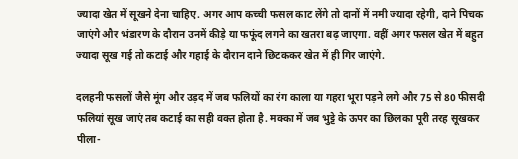ज्यादा खेत में सूखने देना चाहिए. अगर आप कच्ची फसल काट लेंगे तो दानों में नमी ज्यादा रहेगी, दाने पिचक जाएंगे और भंडारण के दौरान उनमें कीड़े या फफूंद लगने का खतरा बढ़ जाएगा. वहीं अगर फसल खेत में बहुत ज्यादा सूख गई तो कटाई और गहाई के दौरान दाने छिटककर खेत में ही गिर जाएंगे.

दलहनी फसलों जैसे मूंग और उड़द में जब फलियों का रंग काला या गहरा भूरा पड़ने लगे और 75 से 80 फीसदी फलियां सूख जाएं तब कटाई का सही वक्त होता है. मक्का में जब भुट्टे के ऊपर का छिलका पूरी तरह सूखकर पीला-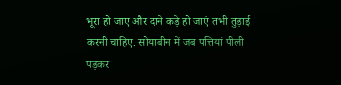भूरा हो जाए और दाने कड़े हो जाएं तभी तुड़ाई करनी चाहिए. सोयाबीन में जब पत्तियां पीली पड़कर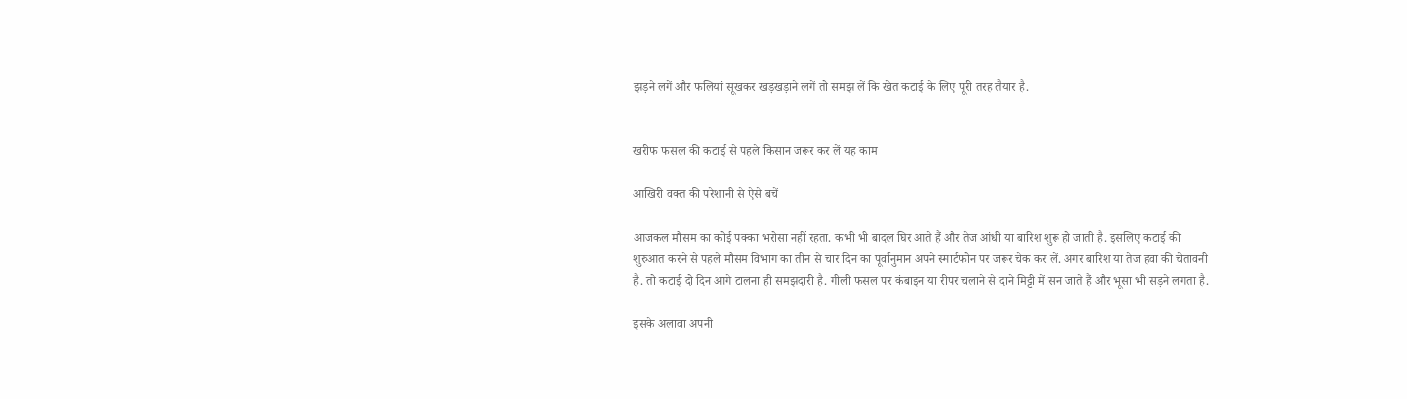झड़ने लगें और फलियां सूखकर खड़खड़ाने लगें तो समझ लें कि खेत कटाई के लिए पूरी तरह तैयार है.


खरीफ फसल की कटाई से पहले किसान जरूर कर लें यह काम

आखिरी वक्त की परेशानी से ऐसे बचें

आजकल मौसम का कोई पक्का भरोसा नहीं रहता. कभी भी बादल घिर आते हैं और तेज आंधी या बारिश शुरू हो जाती है. इसलिए कटाई की शुरुआत करने से पहले मौसम विभाग का तीन से चार दिन का पूर्वानुमान अपने स्मार्टफोन पर जरूर चेक कर लें. अगर बारिश या तेज हवा की चेतावनी है. तो कटाई दो दिन आगे टालना ही समझदारी है. गीली फसल पर कंबाइन या रीपर चलाने से दाने मिट्टी में सन जाते हैं और भूसा भी सड़ने लगता है.

इसके अलावा अपनी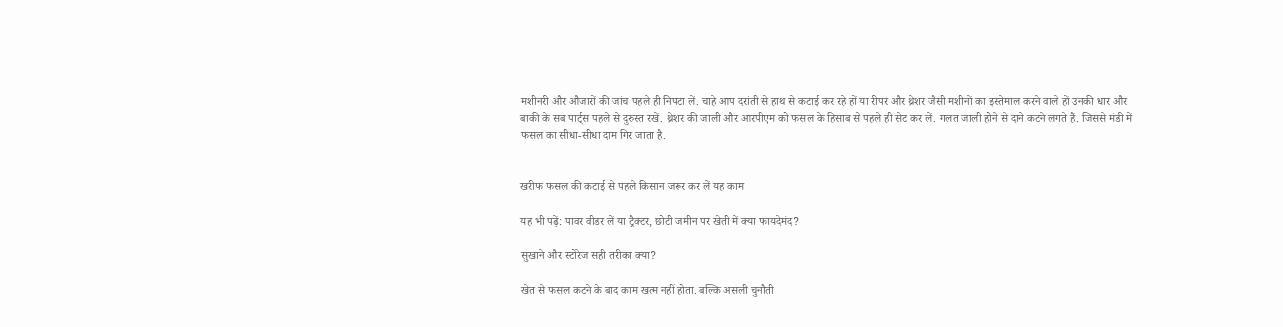मशीनरी और औजारों की जांच पहले ही निपटा लें. चाहे आप दरांती से हाथ से कटाई कर रहे हों या रीपर और थ्रेशर जैसी मशीनों का इस्तेमाल करने वाले हों उनकी धार और बाकी के सब पार्ट्स पहले से दुरुस्त रखें. थ्रेशर की जाली और आरपीएम को फसल के हिसाब से पहले ही सेट कर लें. गलत जाली होने से दाने कटने लगते हैं. जिससे मंडी में फसल का सीधा-सीधा दाम गिर जाता है.


खरीफ फसल की कटाई से पहले किसान जरूर कर लें यह काम

यह भी पढ़ें: पावर वीडर लें या ट्रैक्टर, छोटी जमीन पर खेती में क्या फायदेमंद?

सुखाने और स्टोरेज सही तरीका क्या?

खेत से फसल कटने के बाद काम खत्म नहीं होता. बल्कि असली चुनौती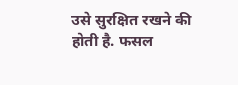उसे सुरक्षित रखने की होती है. फसल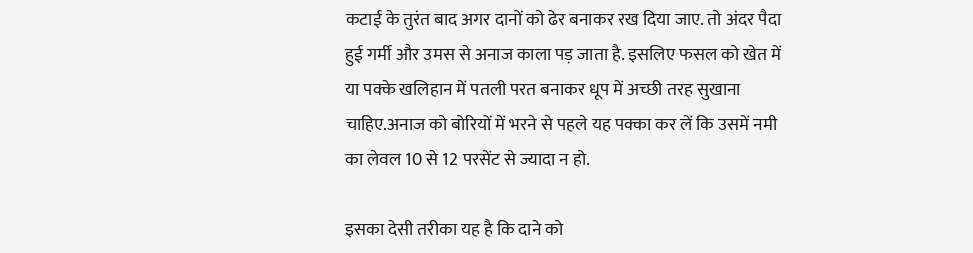कटाई के तुरंत बाद अगर दानों को ढेर बनाकर रख दिया जाए. तो अंदर पैदा हुई गर्मी और उमस से अनाज काला पड़ जाता है. इसलिए फसल को खेत में या पक्के खलिहान में पतली परत बनाकर धूप में अच्छी तरह सुखाना चाहिए.अनाज को बोरियों में भरने से पहले यह पक्का कर लें कि उसमें नमी का लेवल 10 से 12 परसेंट से ज्यादा न हो.

इसका देसी तरीका यह है कि दाने को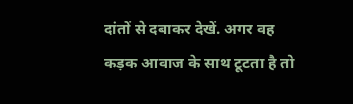दांतों से दबाकर देखें. अगर वह कड़क आवाज के साथ टूटता है तो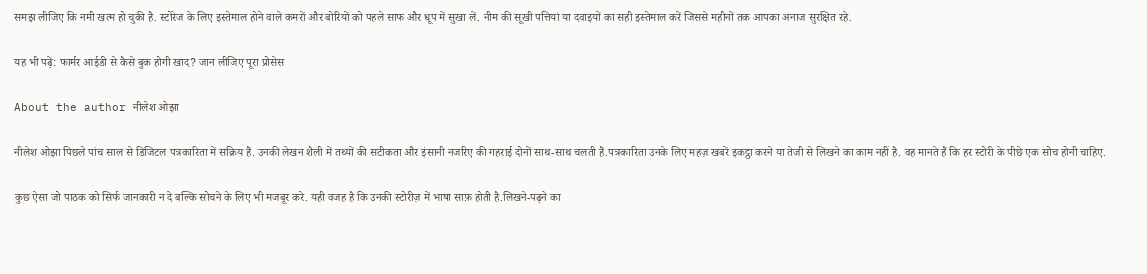समझ लीजिए कि नमी खत्म हो चुकी है. स्टोरेज के लिए इस्तेमाल होने वाले कमरों और बोरियों को पहले साफ और धूप में सुखा लें. नीम की सूखी पत्तियां या दवाइयों का सही इस्तेमाल करें जिससे महीनों तक आपका अनाज सुरक्षित रहे.

यह भी पढ़ें: फार्मर आईडी से कैसे बुक होगी खाद? जान लीजिए पूरा प्रोसेस

About the author नीलेश ओझा

नीलेश ओझा पिछले पांच साल से डिजिटल पत्रकारिता में सक्रिय हैं. उनकी लेखन शैली में तथ्यों की सटीकता और इंसानी नजरिए की गहराई दोनों साथ-साथ चलती हैं.पत्रकारिता उनके लिए महज़ खबरें इकट्ठा करने या तेजी से लिखने का काम नहीं है. वह मानते हैं कि हर स्टोरी के पीछे एक सोच होनी चाहिए.

कुछ ऐसा जो पाठक को सिर्फ जानकारी न दे बल्कि सोचने के लिए भी मजबूर करे. यही वजह है कि उनकी स्टोरीज़ में भाषा साफ़ होती है.लिखने-पढ़ने का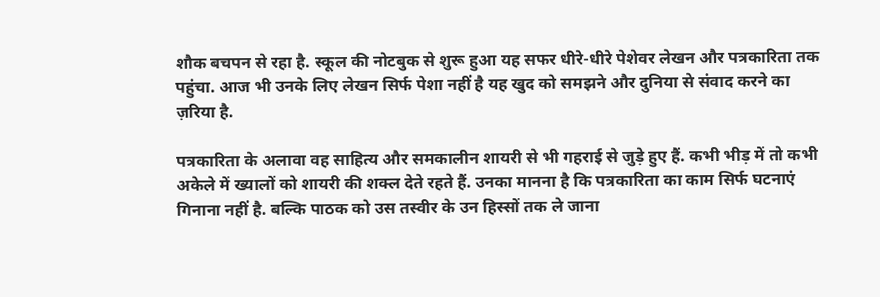शौक बचपन से रहा है. स्कूल की नोटबुक से शुरू हुआ यह सफर धीरे-धीरे पेशेवर लेखन और पत्रकारिता तक पहुंचा. आज भी उनके लिए लेखन सिर्फ पेशा नहीं है यह खुद को समझने और दुनिया से संवाद करने का ज़रिया है.

पत्रकारिता के अलावा वह साहित्य और समकालीन शायरी से भी गहराई से जुड़े हुए हैं. कभी भीड़ में तो कभी अकेले में ख्यालों को शायरी की शक्ल देते रहते हैं. उनका मानना है कि पत्रकारिता का काम सिर्फ घटनाएं गिनाना नहीं है. बल्कि पाठक को उस तस्वीर के उन हिस्सों तक ले जाना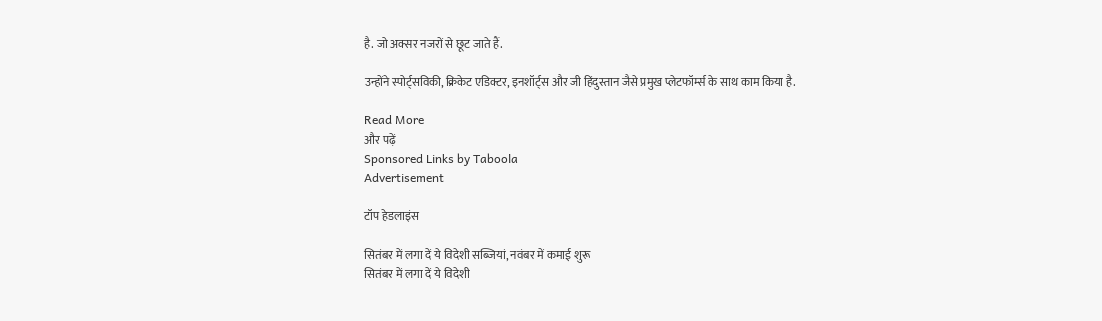है. जो अक्सर नजरों से छूट जाते हैं.

उन्होंने स्पोर्ट्सविकी, क्रिकेट एडिक्टर, इनशॉर्ट्स और जी हिंदुस्तान जैसे प्रमुख प्लेटफॉर्म्स के साथ काम किया है.

Read More
और पढ़ें
Sponsored Links by Taboola
Advertisement

टॉप हेडलाइंस

सितंबर में लगा दें ये विदेशी सब्जियां, नवंबर में कमाई शुरू
सितंबर में लगा दें ये विदेशी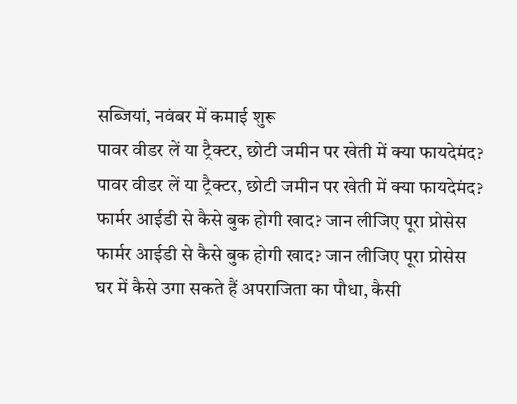सब्जियां, नवंबर में कमाई शुरू
पावर वीडर लें या ट्रैक्टर, छोटी जमीन पर खेती में क्या फायदेमंद?
पावर वीडर लें या ट्रैक्टर, छोटी जमीन पर खेती में क्या फायदेमंद?
फार्मर आईडी से कैसे बुक होगी खाद? जान लीजिए पूरा प्रोसेस
फार्मर आईडी से कैसे बुक होगी खाद? जान लीजिए पूरा प्रोसेस
घर में कैसे उगा सकते हैं अपराजिता का पौधा, कैसी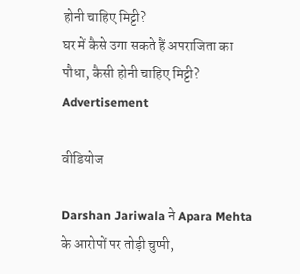होनी चाहिए मिट्टी?
घर में कैसे उगा सकते हैं अपराजिता का पौधा, कैसी होनी चाहिए मिट्टी?
Advertisement

वीडियोज

Darshan Jariwala ने Apara Mehta के आरोपों पर तोड़ी चुप्पी,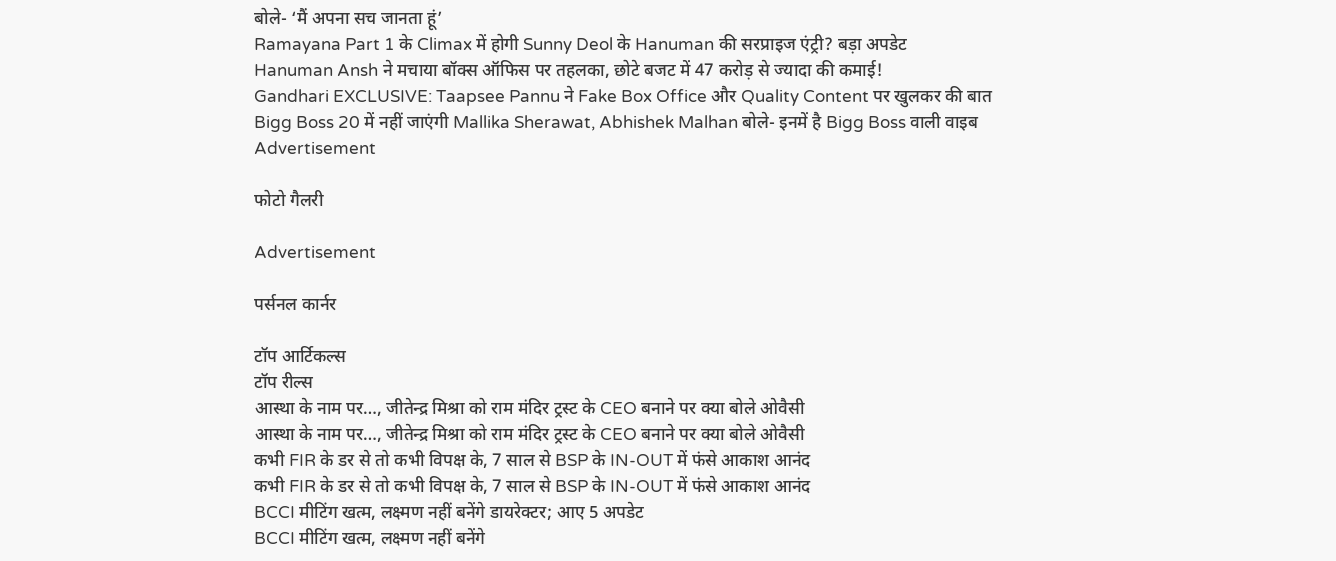बोले- ‘मैं अपना सच जानता हूं’
Ramayana Part 1 के Climax में होगी Sunny Deol के Hanuman की सरप्राइज एंट्री? बड़ा अपडेट
Hanuman Ansh ने मचाया बॉक्स ऑफिस पर तहलका, छोटे बजट में 47 करोड़ से ज्यादा की कमाई!
Gandhari EXCLUSIVE: Taapsee Pannu ने Fake Box Office और Quality Content पर खुलकर की बात
Bigg Boss 20 में नहीं जाएंगी Mallika Sherawat, Abhishek Malhan बोले- इनमें है Bigg Boss वाली वाइब
Advertisement

फोटो गैलरी

Advertisement

पर्सनल कार्नर

टॉप आर्टिकल्स
टॉप रील्स
आस्था के नाम पर…, जीतेन्द्र मिश्रा को राम मंदिर ट्रस्ट के CEO बनाने पर क्या बोले ओवैसी
आस्था के नाम पर…, जीतेन्द्र मिश्रा को राम मंदिर ट्रस्ट के CEO बनाने पर क्या बोले ओवैसी
कभी FIR के डर से तो कभी विपक्ष के, 7 साल से BSP के IN-OUT में फंसे आकाश आनंद
कभी FIR के डर से तो कभी विपक्ष के, 7 साल से BSP के IN-OUT में फंसे आकाश आनंद
BCCI मीटिंग खत्म, लक्ष्मण नहीं बनेंगे डायरेक्टर; आए 5 अपडेट
BCCI मीटिंग खत्म, लक्ष्मण नहीं बनेंगे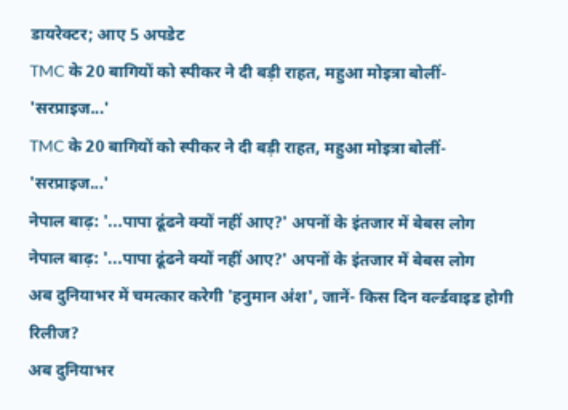डायरेक्टर; आए 5 अपडेट
TMC के 20 बागियों को स्पीकर ने दी बड़ी राहत, महुआ मोइत्रा बोलीं- 'सरप्राइज...'
TMC के 20 बागियों को स्पीकर ने दी बड़ी राहत, महुआ मोइत्रा बोलीं- 'सरप्राइज...'
नेपाल बाढ़: '...पापा ढूंढने क्यों नहीं आए?' अपनों के इंतजार में बेबस लोग
नेपाल बाढ़: '...पापा ढूंढने क्यों नहीं आए?' अपनों के इंतजार में बेबस लोग
अब दुनियाभर में चमत्कार करेगी 'हनुमान अंश', जानें- किस दिन वर्ल्डवाइड होगी रिलीज?
अब दुनियाभर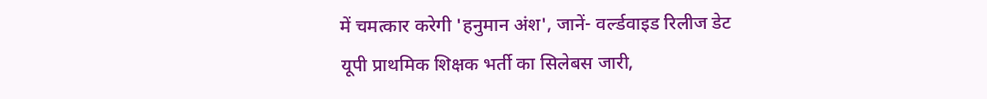में चमत्कार करेगी 'हनुमान अंश', जानें- वर्ल्डवाइड रिलीज डेट
यूपी प्राथमिक शिक्षक भर्ती का सिलेबस जारी,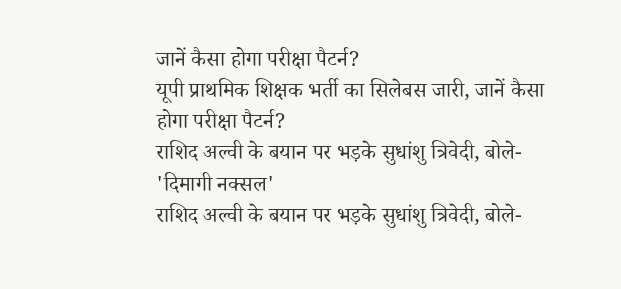जानें कैसा होगा परीक्षा पैटर्न?
यूपी प्राथमिक शिक्षक भर्ती का सिलेबस जारी, जानें कैसा होगा परीक्षा पैटर्न?
राशिद अल्वी के बयान पर भड़के सुधांशु त्रिवेदी, बोले- 'दिमागी नक्सल'
राशिद अल्वी के बयान पर भड़के सुधांशु त्रिवेदी, बोले-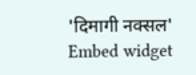'दिमागी नक्सल'
Embed widget